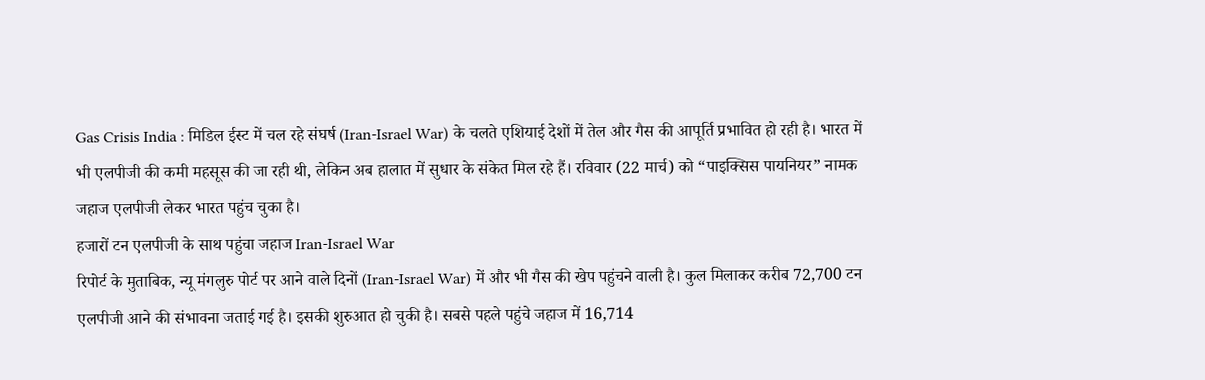Gas Crisis India : मिडिल ईस्ट में चल रहे संघर्ष (Iran-Israel War) के चलते एशियाई देशों में तेल और गैस की आपूर्ति प्रभावित हो रही है। भारत में भी एलपीजी की कमी महसूस की जा रही थी, लेकिन अब हालात में सुधार के संकेत मिल रहे हैं। रविवार (22 मार्च) को “पाइक्सिस पायनियर” नामक जहाज एलपीजी लेकर भारत पहुंच चुका है।
हजारों टन एलपीजी के साथ पहुंचा जहाज Iran-Israel War
रिपोर्ट के मुताबिक, न्यू मंगलुरु पोर्ट पर आने वाले दिनों (Iran-Israel War) में और भी गैस की खेप पहुंचने वाली है। कुल मिलाकर करीब 72,700 टन एलपीजी आने की संभावना जताई गई है। इसकी शुरुआत हो चुकी है। सबसे पहले पहुंचे जहाज में 16,714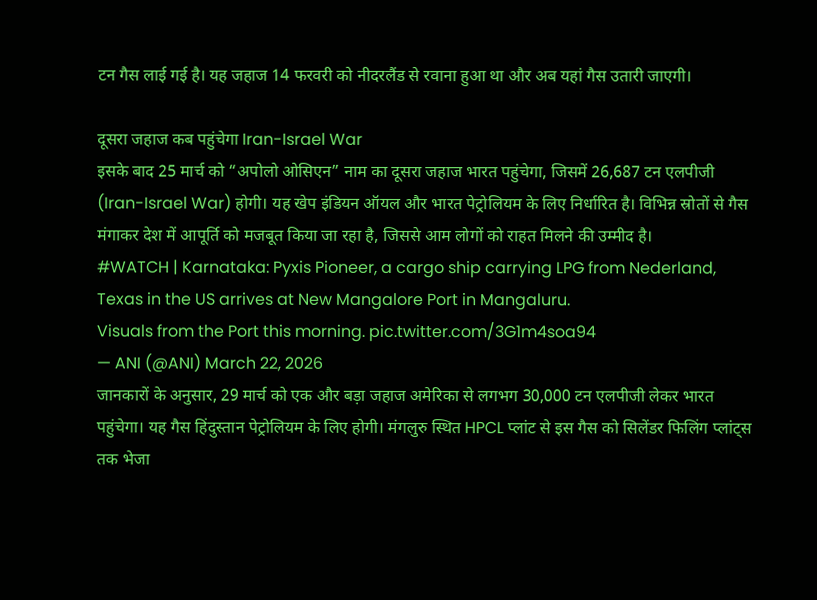टन गैस लाई गई है। यह जहाज 14 फरवरी को नीदरलैंड से रवाना हुआ था और अब यहां गैस उतारी जाएगी।

दूसरा जहाज कब पहुंचेगा Iran-Israel War
इसके बाद 25 मार्च को “अपोलो ओसिएन” नाम का दूसरा जहाज भारत पहुंचेगा, जिसमें 26,687 टन एलपीजी (Iran-Israel War) होगी। यह खेप इंडियन ऑयल और भारत पेट्रोलियम के लिए निर्धारित है। विभिन्न स्रोतों से गैस मंगाकर देश में आपूर्ति को मजबूत किया जा रहा है, जिससे आम लोगों को राहत मिलने की उम्मीद है।
#WATCH | Karnataka: Pyxis Pioneer, a cargo ship carrying LPG from Nederland, Texas in the US arrives at New Mangalore Port in Mangaluru.
Visuals from the Port this morning. pic.twitter.com/3G1m4soa94
— ANI (@ANI) March 22, 2026
जानकारों के अनुसार, 29 मार्च को एक और बड़ा जहाज अमेरिका से लगभग 30,000 टन एलपीजी लेकर भारत पहुंचेगा। यह गैस हिंदुस्तान पेट्रोलियम के लिए होगी। मंगलुरु स्थित HPCL प्लांट से इस गैस को सिलेंडर फिलिंग प्लांट्स तक भेजा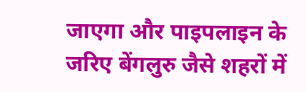जाएगा और पाइपलाइन के जरिए बेंगलुरु जैसे शहरों में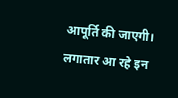आपूर्ति की जाएगी। लगातार आ रहे इन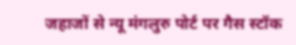जहाजों से न्यू मंगलुरु पोर्ट पर गैस स्टॉक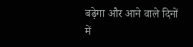बढ़ेगा और आने वाले दिनों में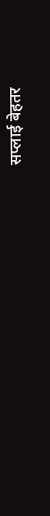सप्लाई बेहतर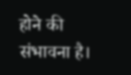होने की संभावना है।